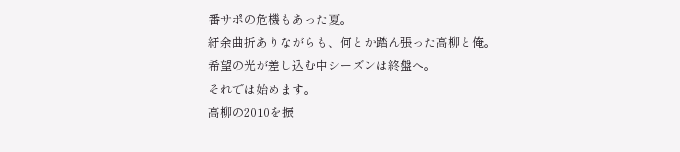番サポの危機もあった夏。
紆余曲折ありながらも、何とか踏ん張った高柳と俺。
希望の光が差し込む中シーズンは終盤へ。
それでは始めます。
高柳の2010を振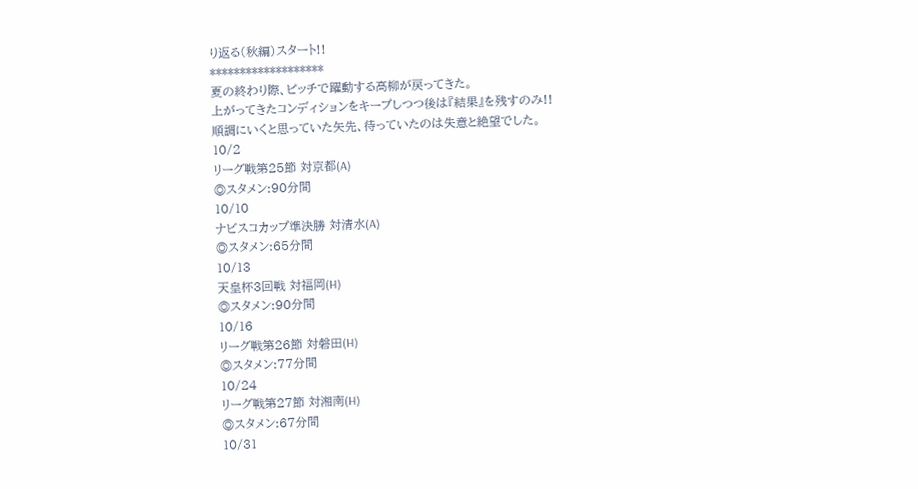り返る(秋編)スタート!!
*******************
夏の終わり際、ピッチで躍動する高柳が戻ってきた。
上がってきたコンディションをキープしつつ後は『結果』を残すのみ!!
順調にいくと思っていた矢先、待っていたのは失意と絶望でした。
10/2
リーグ戦第25節 対京都(A)
◎スタメン:90分間
10/10
ナビスコカップ準決勝 対清水(A)
◎スタメン:65分間
10/13
天皇杯3回戦 対福岡(H)
◎スタメン:90分間
10/16
リーグ戦第26節 対磐田(H)
◎スタメン:77分間
10/24
リーグ戦第27節 対湘南(H)
◎スタメン:67分間
10/31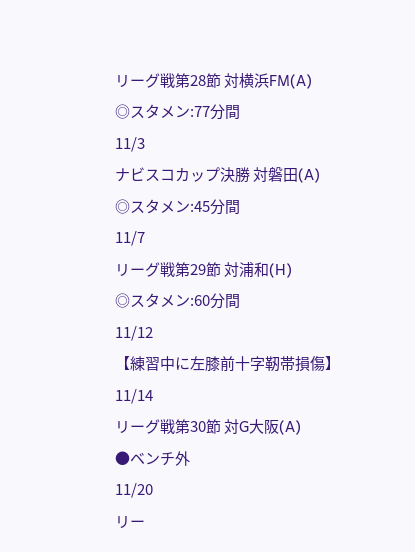リーグ戦第28節 対横浜FM(A)
◎スタメン:77分間
11/3
ナビスコカップ決勝 対磐田(A)
◎スタメン:45分間
11/7
リーグ戦第29節 対浦和(H)
◎スタメン:60分間
11/12
【練習中に左膝前十字靭帯損傷】
11/14
リーグ戦第30節 対G大阪(A)
●ベンチ外
11/20
リー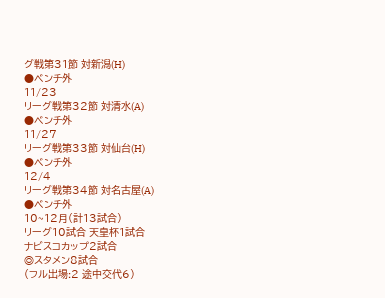グ戦第31節 対新潟(H)
●ベンチ外
11/23
リーグ戦第32節 対清水(A)
●ベンチ外
11/27
リーグ戦第33節 対仙台(H)
●ベンチ外
12/4
リーグ戦第34節 対名古屋(A)
●ベンチ外
10~12月(計13試合)
リーグ10試合 天皇杯1試合
ナビスコカップ2試合
◎スタメン8試合
(フル出場:2 途中交代6)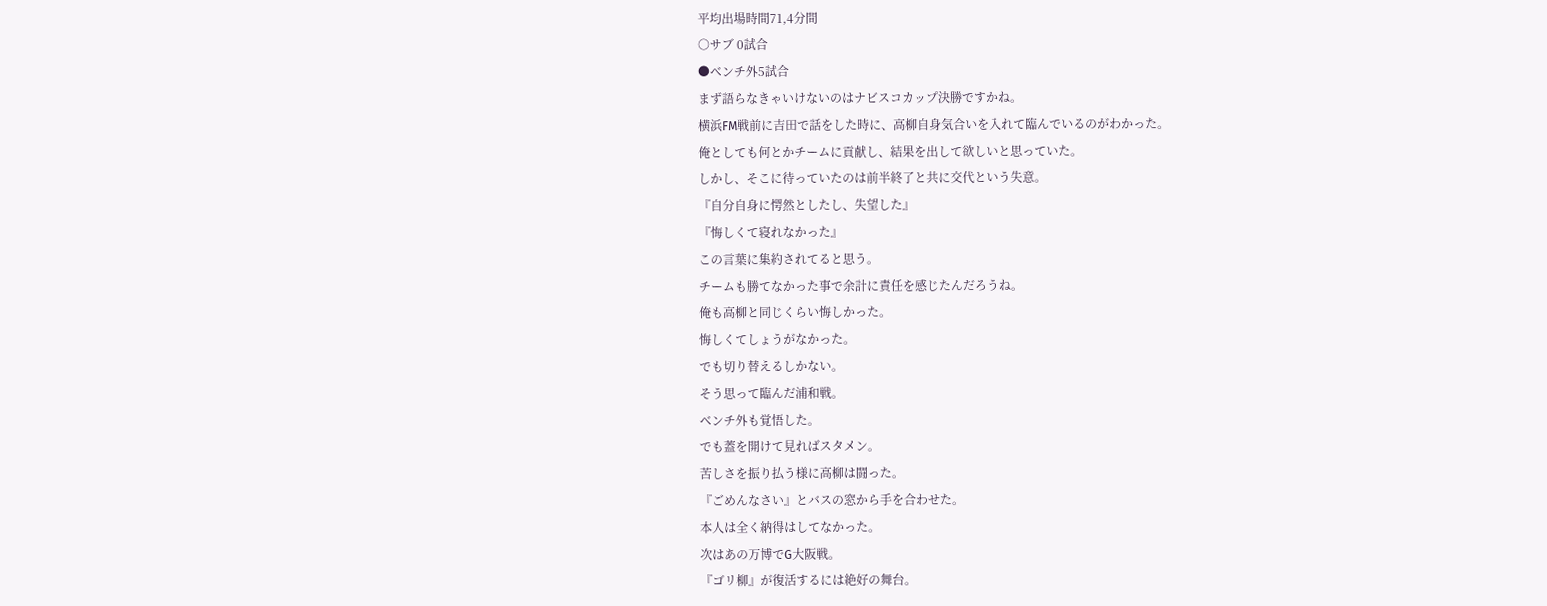平均出場時間71,4分間
○サブ 0試合
●ベンチ外5試合
まず語らなきゃいけないのはナビスコカップ決勝ですかね。
横浜FM戦前に吉田で話をした時に、高柳自身気合いを入れて臨んでいるのがわかった。
俺としても何とかチームに貢献し、結果を出して欲しいと思っていた。
しかし、そこに待っていたのは前半終了と共に交代という失意。
『自分自身に愕然としたし、失望した』
『悔しくて寝れなかった』
この言葉に集約されてると思う。
チームも勝てなかった事で余計に責任を感じたんだろうね。
俺も高柳と同じくらい悔しかった。
悔しくてしょうがなかった。
でも切り替えるしかない。
そう思って臨んだ浦和戦。
ベンチ外も覚悟した。
でも蓋を開けて見ればスタメン。
苦しさを振り払う様に高柳は闘った。
『ごめんなさい』とバスの窓から手を合わせた。
本人は全く納得はしてなかった。
次はあの万博でG大阪戦。
『ゴリ柳』が復活するには絶好の舞台。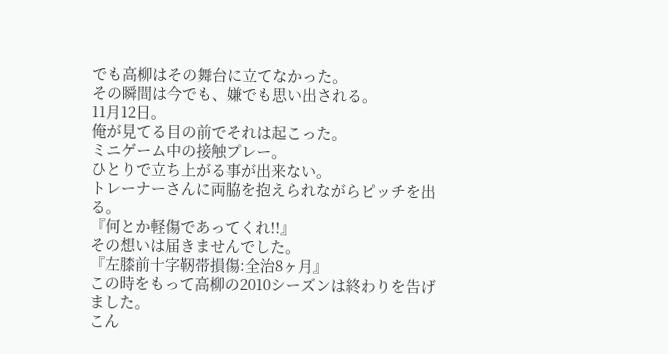でも高柳はその舞台に立てなかった。
その瞬間は今でも、嫌でも思い出される。
11月12日。
俺が見てる目の前でそれは起こった。
ミニゲーム中の接触プレー。
ひとりで立ち上がる事が出来ない。
トレーナーさんに両脇を抱えられながらピッチを出る。
『何とか軽傷であってくれ!!』
その想いは届きませんでした。
『左膝前十字靭帯損傷:全治8ヶ月』
この時をもって高柳の2010シーズンは終わりを告げました。
こん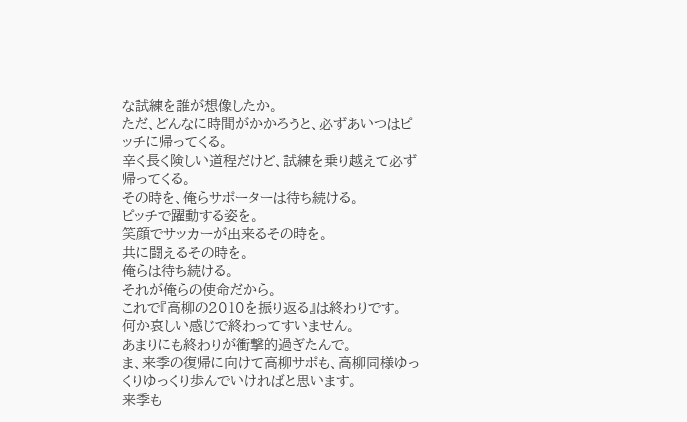な試練を誰が想像したか。
ただ、どんなに時間がかかろうと、必ずあいつはピッチに帰ってくる。
辛く長く険しい道程だけど、試練を乗り越えて必ず帰ってくる。
その時を、俺らサポーターは待ち続ける。
ピッチで躍動する姿を。
笑顔でサッカーが出来るその時を。
共に闘えるその時を。
俺らは待ち続ける。
それが俺らの使命だから。
これで『高柳の2010を振り返る』は終わりです。
何か哀しい感じで終わってすいません。
あまりにも終わりが衝撃的過ぎたんで。
ま、来季の復帰に向けて高柳サポも、高柳同様ゆっくりゆっくり歩んでいければと思います。
来季も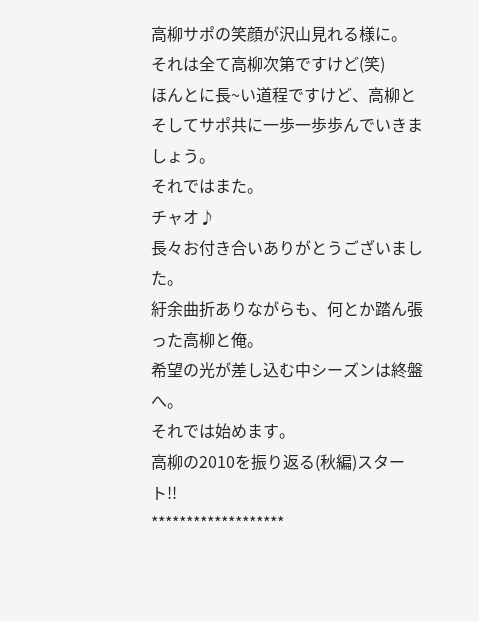高柳サポの笑顔が沢山見れる様に。
それは全て高柳次第ですけど(笑)
ほんとに長~い道程ですけど、高柳とそしてサポ共に一歩一歩歩んでいきましょう。
それではまた。
チャオ♪
長々お付き合いありがとうございました。
紆余曲折ありながらも、何とか踏ん張った高柳と俺。
希望の光が差し込む中シーズンは終盤へ。
それでは始めます。
高柳の2010を振り返る(秋編)スタート!!
*******************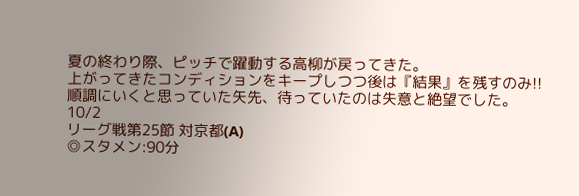夏の終わり際、ピッチで躍動する高柳が戻ってきた。
上がってきたコンディションをキープしつつ後は『結果』を残すのみ!!
順調にいくと思っていた矢先、待っていたのは失意と絶望でした。
10/2
リーグ戦第25節 対京都(A)
◎スタメン:90分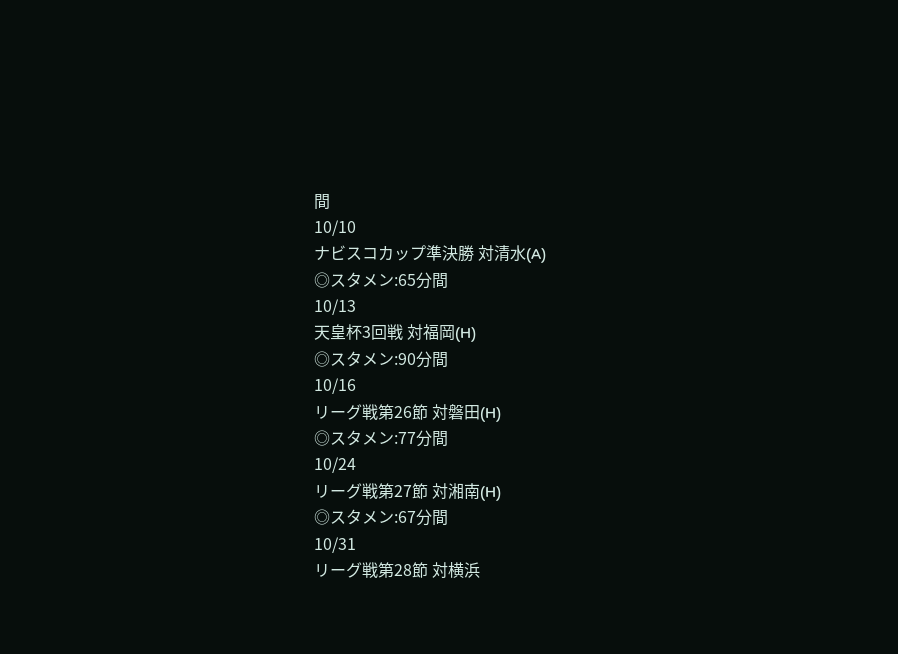間
10/10
ナビスコカップ準決勝 対清水(A)
◎スタメン:65分間
10/13
天皇杯3回戦 対福岡(H)
◎スタメン:90分間
10/16
リーグ戦第26節 対磐田(H)
◎スタメン:77分間
10/24
リーグ戦第27節 対湘南(H)
◎スタメン:67分間
10/31
リーグ戦第28節 対横浜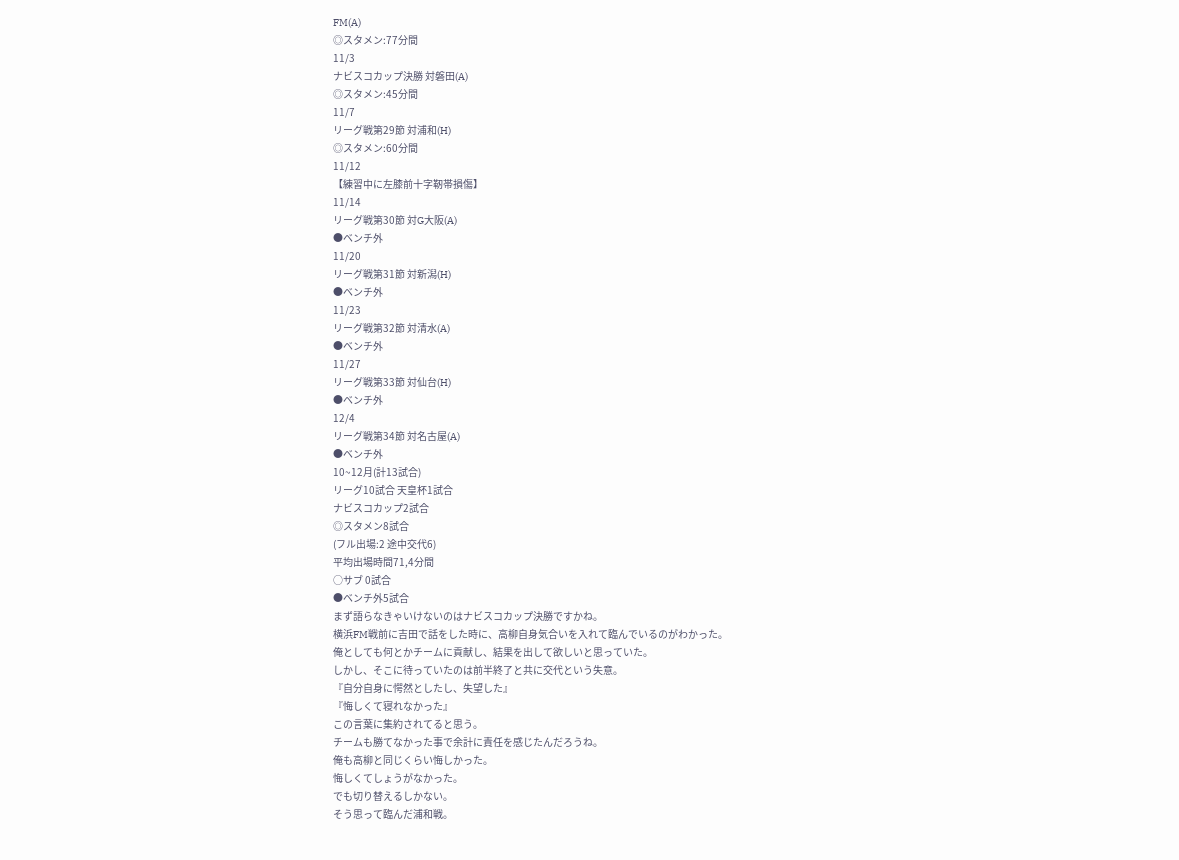FM(A)
◎スタメン:77分間
11/3
ナビスコカップ決勝 対磐田(A)
◎スタメン:45分間
11/7
リーグ戦第29節 対浦和(H)
◎スタメン:60分間
11/12
【練習中に左膝前十字靭帯損傷】
11/14
リーグ戦第30節 対G大阪(A)
●ベンチ外
11/20
リーグ戦第31節 対新潟(H)
●ベンチ外
11/23
リーグ戦第32節 対清水(A)
●ベンチ外
11/27
リーグ戦第33節 対仙台(H)
●ベンチ外
12/4
リーグ戦第34節 対名古屋(A)
●ベンチ外
10~12月(計13試合)
リーグ10試合 天皇杯1試合
ナビスコカップ2試合
◎スタメン8試合
(フル出場:2 途中交代6)
平均出場時間71,4分間
○サブ 0試合
●ベンチ外5試合
まず語らなきゃいけないのはナビスコカップ決勝ですかね。
横浜FM戦前に吉田で話をした時に、高柳自身気合いを入れて臨んでいるのがわかった。
俺としても何とかチームに貢献し、結果を出して欲しいと思っていた。
しかし、そこに待っていたのは前半終了と共に交代という失意。
『自分自身に愕然としたし、失望した』
『悔しくて寝れなかった』
この言葉に集約されてると思う。
チームも勝てなかった事で余計に責任を感じたんだろうね。
俺も高柳と同じくらい悔しかった。
悔しくてしょうがなかった。
でも切り替えるしかない。
そう思って臨んだ浦和戦。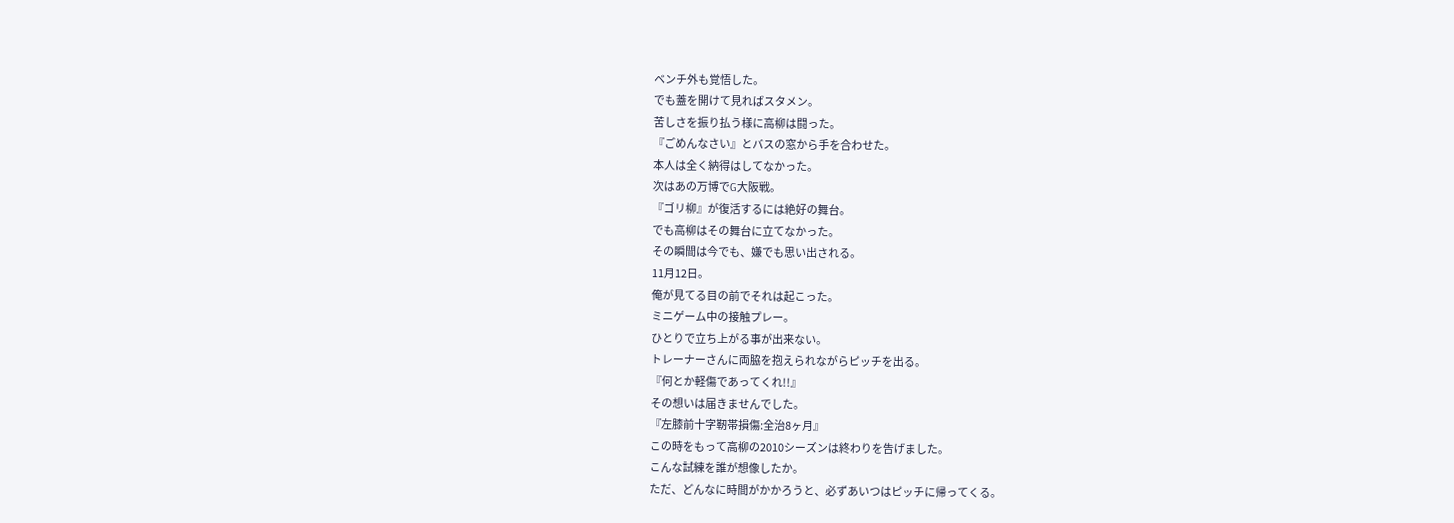ベンチ外も覚悟した。
でも蓋を開けて見ればスタメン。
苦しさを振り払う様に高柳は闘った。
『ごめんなさい』とバスの窓から手を合わせた。
本人は全く納得はしてなかった。
次はあの万博でG大阪戦。
『ゴリ柳』が復活するには絶好の舞台。
でも高柳はその舞台に立てなかった。
その瞬間は今でも、嫌でも思い出される。
11月12日。
俺が見てる目の前でそれは起こった。
ミニゲーム中の接触プレー。
ひとりで立ち上がる事が出来ない。
トレーナーさんに両脇を抱えられながらピッチを出る。
『何とか軽傷であってくれ!!』
その想いは届きませんでした。
『左膝前十字靭帯損傷:全治8ヶ月』
この時をもって高柳の2010シーズンは終わりを告げました。
こんな試練を誰が想像したか。
ただ、どんなに時間がかかろうと、必ずあいつはピッチに帰ってくる。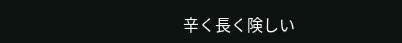辛く長く険しい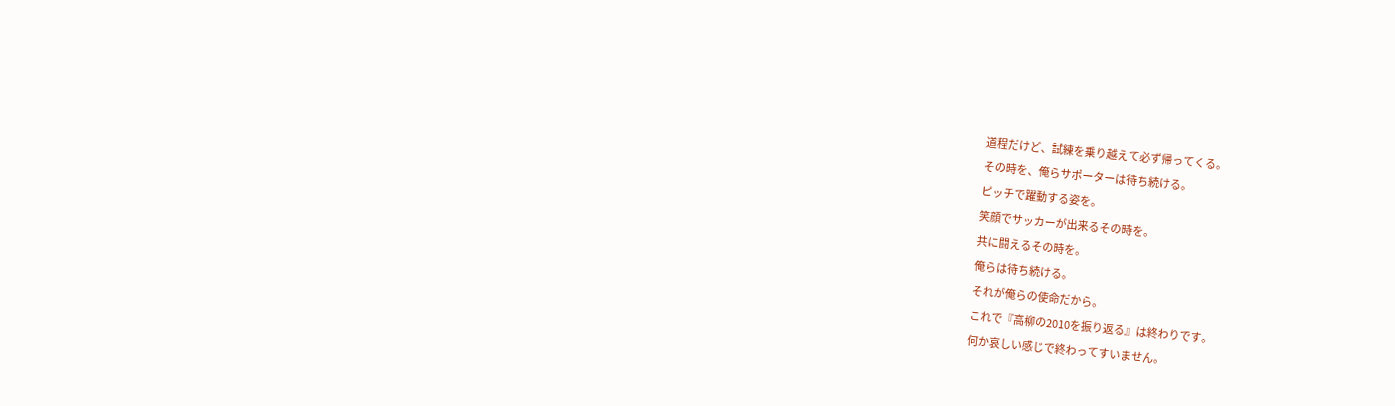道程だけど、試練を乗り越えて必ず帰ってくる。
その時を、俺らサポーターは待ち続ける。
ピッチで躍動する姿を。
笑顔でサッカーが出来るその時を。
共に闘えるその時を。
俺らは待ち続ける。
それが俺らの使命だから。
これで『高柳の2010を振り返る』は終わりです。
何か哀しい感じで終わってすいません。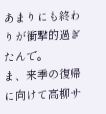あまりにも終わりが衝撃的過ぎたんで。
ま、来季の復帰に向けて高柳サ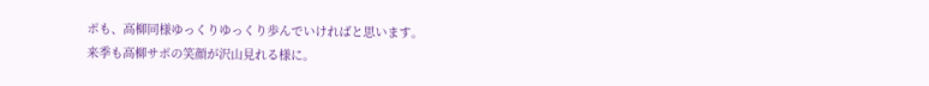ポも、高柳同様ゆっくりゆっくり歩んでいければと思います。
来季も高柳サポの笑顔が沢山見れる様に。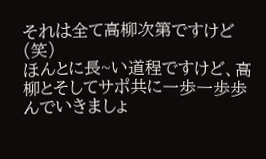それは全て高柳次第ですけど(笑)
ほんとに長~い道程ですけど、高柳とそしてサポ共に一歩一歩歩んでいきましょ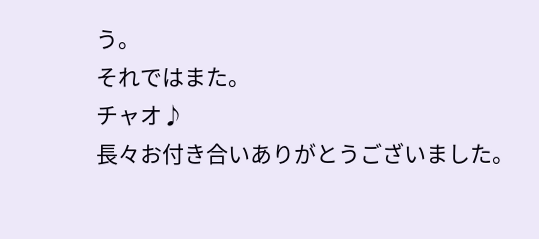う。
それではまた。
チャオ♪
長々お付き合いありがとうございました。